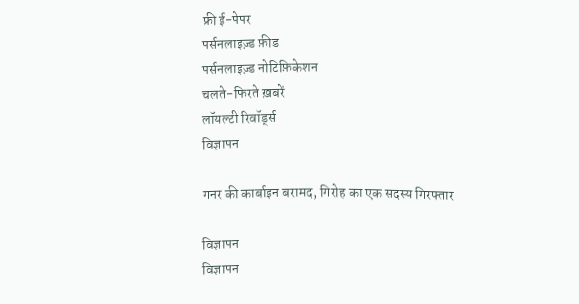फ्री ई-पेपर
पर्सनलाइज़्ड फ़ीड
पर्सनलाइज़्ड नोटिफ़िकेशन
चलते-फिरते ख़बरें
लॉयल्टी रिवॉर्ड्स
विज्ञापन

गनर की कार्बाइन बरामद, गिरोह का एक सदस्य गिरफ्तार

विज्ञापन
विज्ञापन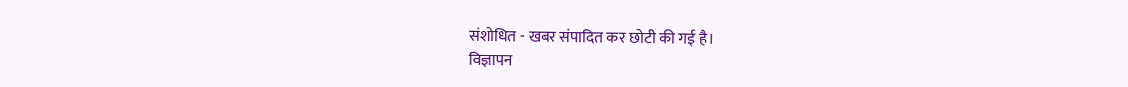संशोधित - खबर संपादित कर छोटी की गई है।
विज्ञापन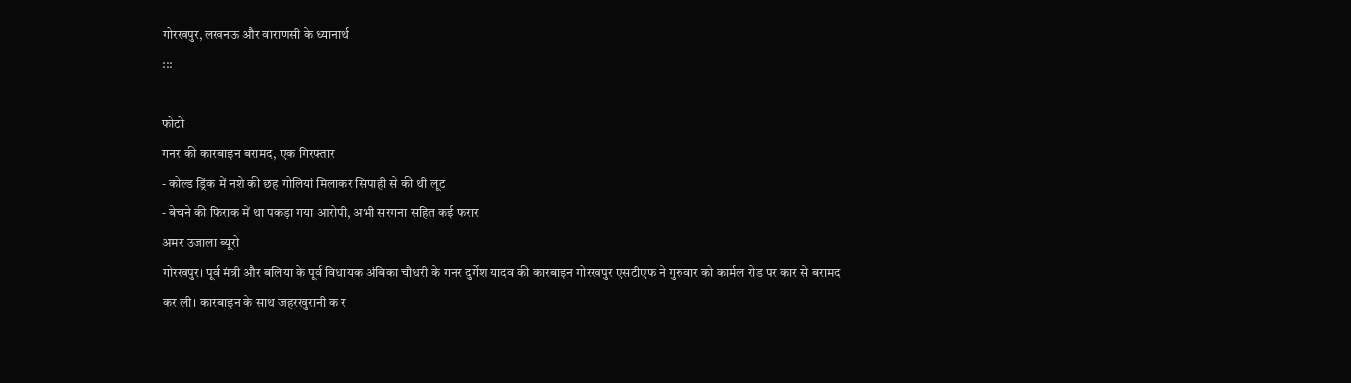गोरखपुर, लखनऊ और वाराणसी के ध्यानार्थ
:::

फोटो
गनर की कारबाइन बरामद, एक गिरफ्तार
- कोल्ड ड्रिंक में नशे की छह गोलियां मिलाकर सिपाही से की थी लूट
- बेचने की फिराक में था पकड़ा गया आरोपी, अभी सरगना सहित कई फरार
अमर उजाला ब्यूरो
गोरखपुर। पूर्व मंत्री और बलिया के पूर्व विधायक अंबिका चौधरी के गनर दुर्गेश यादव की कारबाइन गोरखपुर एसटीएफ ने गुरुवार को कार्मल रोड पर कार से बरामद कर ली। कारबाइन के साथ जहरखुरानी क र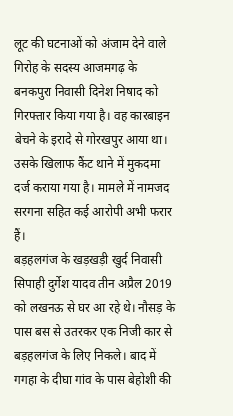लूट की घटनाओं को अंजाम देने वाले गिरोह के सदस्य आजमगढ़ के बनकपुरा निवासी दिनेश निषाद को गिरफ्तार किया गया है। वह कारबाइन बेचने के इरादे से गोरखपुर आया था। उसके खिलाफ कैंट थाने में मुकदमा दर्ज कराया गया है। मामले में नामजद सरगना सहित कई आरोपी अभी फरार हैं।
बड़हलगंज के खड़खड़ी खुर्द निवासी सिपाही दुर्गेश यादव तीन अप्रैल 2019 को लखनऊ से घर आ रहे थे। नौसड़ के पास बस से उतरकर एक निजी कार से बड़हलगंज के लिए निकले। बाद में गगहा के दीघा गांव के पास बेहोशी की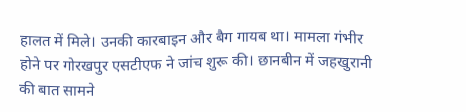हालत में मिले। उनकी कारबाइन और बैग गायब था। मामला गंभीर होने पर गोरखपुर एसटीएफ ने जांच शुरू की। छानबीन में जहखुरानी की बात सामने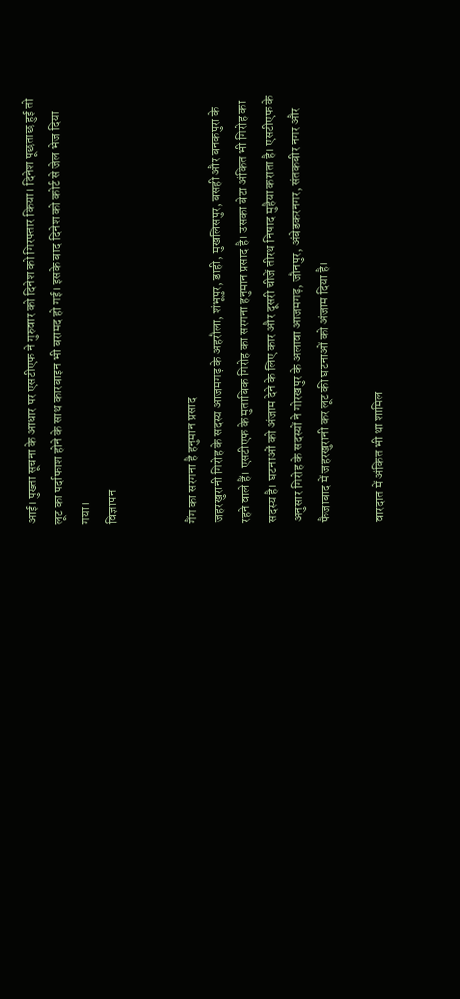आई। पुख्ता सूचना के आधार पर एसटीएफ ने गुरुवार को दिनेश को गिरफ्तार किया। दिनेश पूछताछ हुई तो लूट का पर्दाफाश होने के साथ कारबाइन भी बरामद हो गई। इसके बाद दिनेश को कोर्ट से जेल भेज दिया गया।
विज्ञापन


गैंग का सरगना है हनुमान प्रसाद
जहरखुरानी गिरोह के सदस्य आजमगढ़ के अहरौला, शंभूपुर, डाही, मुखलिसपुर, बसही और बनकपुरा के रहने वाले हैं। एसटीएफ के मुताबिक गिरोह का सरगना हनुमान प्रसाद है। उसका बेटा अंकित भी गिरोह का सदस्य है। घटनाओं को अंजाम देने के लिए कार और दूसरी चीजें तीरथ निषाद मुहैया कराता है। एसटीएफ के अनुसार गिरोह के सदस्यों ने गोरखपुर के अलावा आजमगढ़, जौनपुर, अंबेडकरनगर, संतकबीर नगर और फैजाबाद में जहरखुरानी कर लूट की घटनाओं को अंजाम दिया है।

वारदात में अंकित भी था शामिल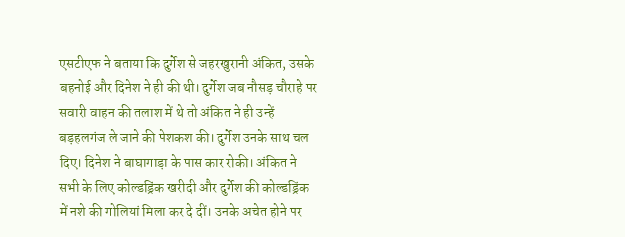एसटीएफ ने बताया कि दुर्गेश से जहरखुरानी अंकित, उसके बहनोई और दिनेश ने ही की थी। दुर्गेश जब नौसड़ चौराहे पर सवारी वाहन की तलाश में थे तो अंकित ने ही उन्हें बड़हलगंज ले जाने की पेशकश की। दुर्गेश उनके साथ चल दिए। दिनेश ने बाघागाड़ा के पास कार रोकी। अंकित ने सभी के लिए कोल्डड्रिंक खरीदी और दुर्गेश की कोल्डड्रिंक में नशे की गोलियां मिला कर दे दीं। उनके अचेत होने पर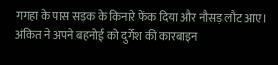गगहा के पास सड़क के किनारे फेंक दिया और नौसड़ लौट आए। अंकित ने अपने बहनोई को दुर्गेश की कारबाइन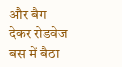और बैग देकर रोडवेज बस में बैठा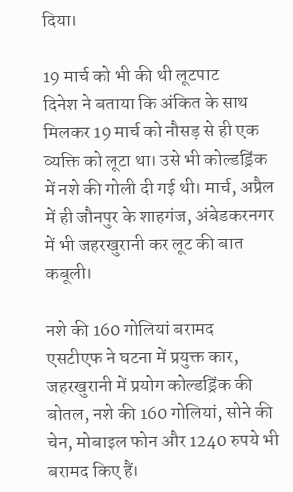दिया।

19 मार्च को भी की थी लूटपाट
दिनेश ने बताया कि अंकित के साथ मिलकर 19 मार्च को नौसड़ से ही एक व्यक्ति को लूटा था। उसे भी कोल्डड्रिंक में नशे की गोली दी गई थी। मार्च, अप्रैल में ही जौनपुर के शाहगंज, अंबेडकरनगर में भी जहरखुरानी कर लूट की बात कबूली।

नशे की 160 गोलियां बरामद
एसटीएफ ने घटना में प्रयुक्त कार, जहरखुरानी में प्रयोग कोल्डड्रिंक की बोतल, नशे की 160 गोलियां, सोने की चेन, मोबाइल फोन और 1240 रुपये भी बरामद किए हैं।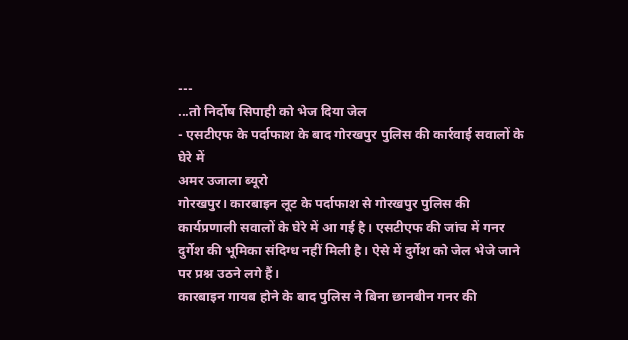---
...तो निर्दोष सिपाही को भेज दिया जेल
- एसटीएफ के पर्दाफाश के बाद गोरखपुर पुलिस की कार्रवाई सवालों के घेरे में
अमर उजाला ब्यूरो
गोरखपुर। कारबाइन लूट के पर्दाफाश से गोरखपुर पुलिस की कार्यप्रणाली सवालों के घेरे में आ गई है। एसटीएफ की जांच में गनर दुर्गेश की भूमिका संदिग्ध नहीं मिली है। ऐसे में दुर्गेश को जेल भेजे जाने पर प्रश्न उठने लगे हैं।
कारबाइन गायब होने के बाद पुलिस ने बिना छानबीन गनर की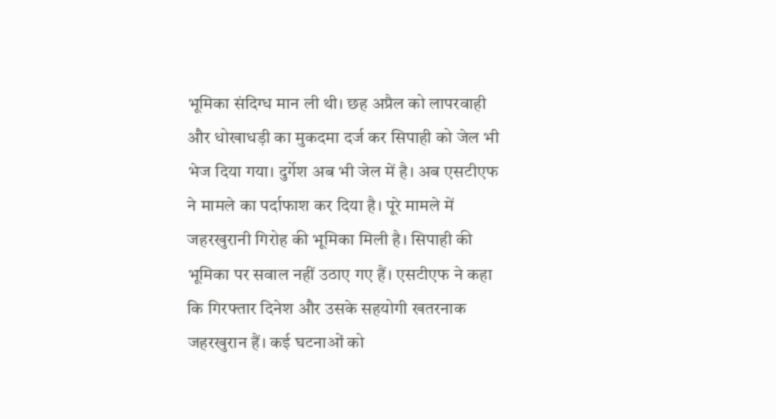भूमिका संदिग्ध मान ली थी। छह अप्रैल को लापरवाही और धोखाधड़ी का मुकदमा दर्ज कर सिपाही को जेल भी भेज दिया गया। दुर्गेश अब भी जेल में है। अब एसटीएफ ने मामले का पर्दाफाश कर दिया है। पूरे मामले में जहरखुरानी गिरोह की भूमिका मिली है। सिपाही की भूमिका पर सवाल नहीं उठाए गए हैं। एसटीएफ ने कहा कि गिरफ्तार दिनेश और उसके सहयोगी खतरनाक जहरखुरान हैं। कई घटनाओं को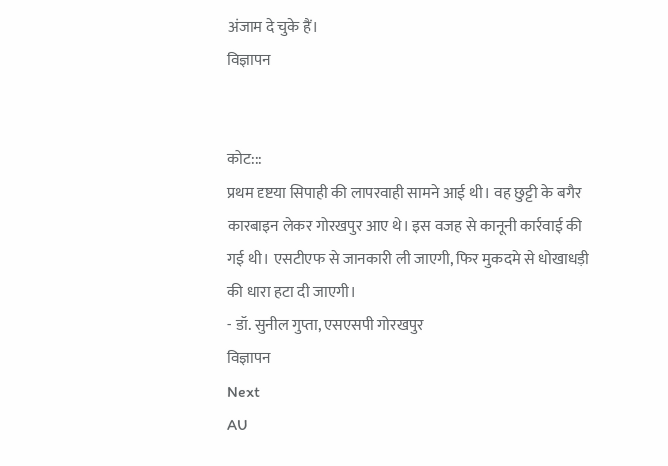अंजाम दे चुके हैं।
विज्ञापन


कोट:::
प्रथम दृष्टया सिपाही की लापरवाही सामने आई थी। वह छुट्टी के बगैर कारबाइन लेकर गोरखपुर आए थे। इस वजह से कानूनी कार्रवाई की गई थी। एसटीएफ से जानकारी ली जाएगी, फिर मुकदमे से धोखाधड़ी की धारा हटा दी जाएगी।
- डॉ. सुनील गुप्ता, एसएसपी गोरखपुर
विज्ञापन
Next
AU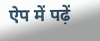ऐप में पढ़ें